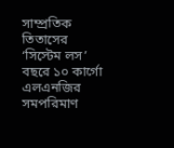সাম্প্রতিক
তিতাসের ‘সিস্টেম লস’ বছরে ১০ কার্গো এলএনজির সমপরিমাণ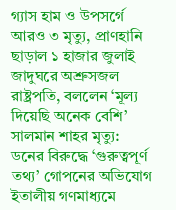গ্যাস হাম ও উপসর্গে আরও ৩ মৃত্যু, প্রাণহানি ছাড়াল ১ হাজার জুলাই জাদুঘরে অশ্রুসজল রাষ্ট্রপতি, বললেন ‘মূল্য দিয়েছি অনেক বেশি’ সালমান শাহর মৃত্যু: ডনের বিরুদ্ধে ‘গুরুত্বপূর্ণ তথ্য’ গোপনের অভিযোগ ইতালীয় গণমাধ্যমে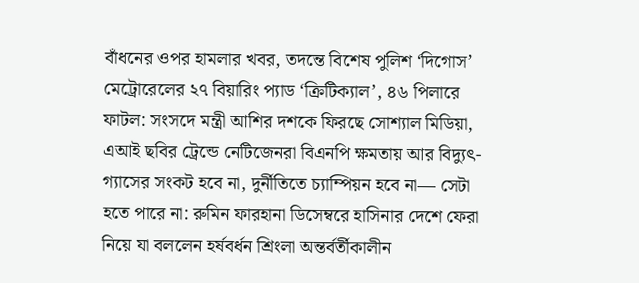বাঁধনের ওপর হামলার খবর, তদন্তে বিশেষ পুলিশ ‘দিগোস’ মেট্রোরেলের ২৭ বিয়ারিং প্যাড ‘ক্রিটিক্যাল’, ৪৬ পিলারে ফাটল: সংসদে মন্ত্রী আশির দশকে ফিরছে সোশ্যাল মিডিয়া, এআই ছবির ট্রেন্ডে নেটিজেনরা বিএনপি ক্ষমতায় আর বিদ্যুৎ-গ্যাসের সংকট হবে না, দুর্নীতিতে চ্যাম্পিয়ন হবে না— সেটা হতে পারে না: রুমিন ফারহানা ডিসেম্বরে হাসিনার দেশে ফেরা নিয়ে যা বললেন হর্ষবর্ধন শ্রিংলা অন্তর্বর্তীকালীন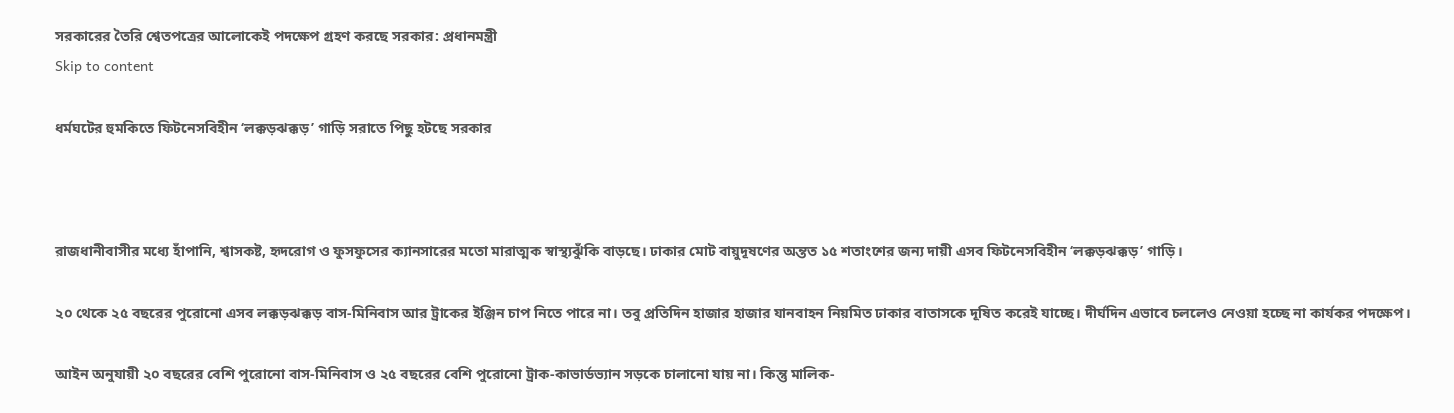সরকারের তৈরি শ্বেতপত্রের আলোকেই পদক্ষেপ গ্রহণ করছে সরকার: প্রধানমন্ত্রী
Skip to content

ধর্মঘটের হুমকিতে ফিটনেসবিহীন ‘লক্কড়ঝক্কড়’ গাড়ি সরাতে পিছু হটছে সরকার



রাজধানীবাসীর মধ্যে হাঁপানি, শ্বাসকষ্ট, হৃদরোগ ও ফুসফুসের ক্যানসারের মতো মারাত্মক স্বাস্থ্যঝুঁকি বাড়ছে। ঢাকার মোট বায়ুদূষণের অন্তত ১৫ শতাংশের জন্য দায়ী এসব ফিটনেসবিহীন ‘লক্কড়ঝক্কড়’ গাড়ি।

২০ থেকে ২৫ বছরের পুরোনো এসব লক্কড়ঝক্কড় বাস-মিনিবাস আর ট্রাকের ইঞ্জিন চাপ নিতে পারে না। তবু প্রতিদিন হাজার হাজার যানবাহন নিয়মিত ঢাকার বাতাসকে দূষিত করেই যাচ্ছে। দীর্ঘদিন এভাবে চললেও নেওয়া হচ্ছে না কার্যকর পদক্ষেপ।

আইন অনুযায়ী ২০ বছরের বেশি পুরোনো বাস-মিনিবাস ও ২৫ বছরের বেশি পুরোনো ট্রাক-কাভার্ডভ্যান সড়কে চালানো যায় না। কিন্তু মালিক-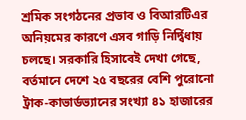শ্রমিক সংগঠনের প্রভাব ও বিআরটিএর অনিয়মের কারণে এসব গাড়ি নির্দ্বিধায় চলছে। সরকারি হিসাবেই দেখা গেছে, বর্তমানে দেশে ২৫ বছরের বেশি পুরোনো ট্রাক-কাভার্ডভ্যানের সংখ্যা ৪১ হাজারের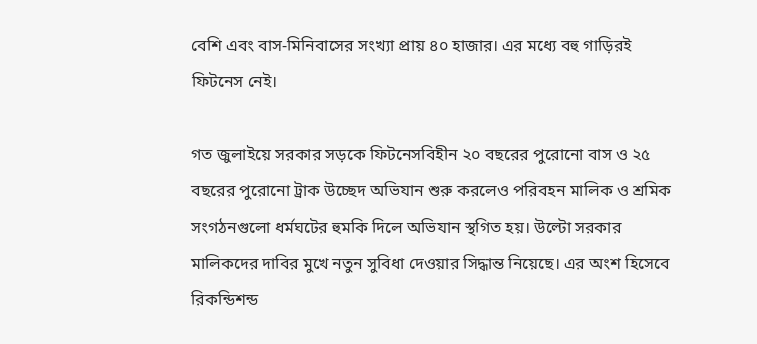বেশি এবং বাস-মিনিবাসের সংখ্যা প্রায় ৪০ হাজার। এর মধ্যে বহু গাড়িরই ফিটনেস নেই।

গত জুলাইয়ে সরকার সড়কে ফিটনেসবিহীন ২০ বছরের পুরোনো বাস ও ২৫ বছরের পুরোনো ট্রাক উচ্ছেদ অভিযান শুরু করলেও পরিবহন মালিক ও শ্রমিক সংগঠনগুলো ধর্মঘটের হুমকি দিলে অভিযান স্থগিত হয়। উল্টো সরকার মালিকদের দাবির মুখে নতুন সুবিধা দেওয়ার সিদ্ধান্ত নিয়েছে। এর অংশ হিসেবে রিকন্ডিশন্ড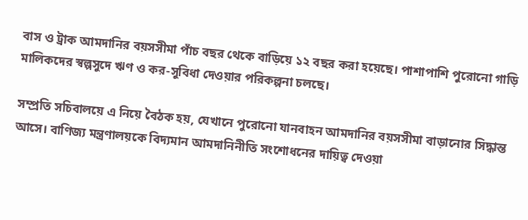বাস ও ট্রাক আমদানির বয়সসীমা পাঁচ বছর থেকে বাড়িয়ে ১২ বছর করা হয়েছে। পাশাপাশি পুরোনো গাড়ি মালিকদের স্বল্পসুদে ঋণ ও কর-সুবিধা দেওয়ার পরিকল্পনা চলছে।

সম্প্রতি সচিবালয়ে এ নিয়ে বৈঠক হয়, যেখানে পুরোনো যানবাহন আমদানির বয়সসীমা বাড়ানোর সিদ্ধান্ত আসে। বাণিজ্য মন্ত্রণালয়কে বিদ্যমান আমদানিনীতি সংশোধনের দায়িত্ব দেওয়া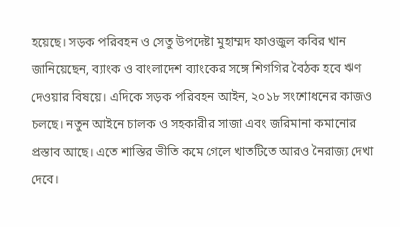হয়েছে। সড়ক পরিবহন ও সেতু উপদেষ্টা মুহাম্মদ ফাওজুল কবির খান জানিয়েছেন, ব্যাংক ও বাংলাদেশ ব্যাংকের সঙ্গে শিগগির বৈঠক হবে ঋণ দেওয়ার বিষয়ে। এদিকে সড়ক পরিবহন আইন, ২০১৮ সংশোধনের কাজও চলছে। নতুন আইনে চালক ও সহকারীর সাজা এবং জরিমানা কমানোর প্রস্তাব আছে। এতে শাস্তির ভীতি কমে গেলে খাতটিতে আরও নৈরাজ্য দেখা দেবে।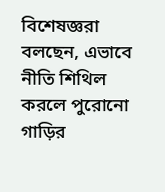বিশেষজ্ঞরা বলছেন, এভাবে নীতি শিথিল করলে পুরোনো গাড়ির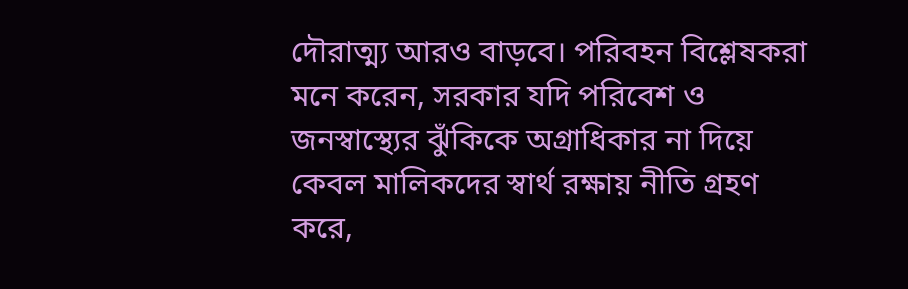দৌরাত্ম্য আরও বাড়বে। পরিবহন বিশ্লেষকরা মনে করেন, সরকার যদি পরিবেশ ও জনস্বাস্থ্যের ঝুঁকিকে অগ্রাধিকার না দিয়ে কেবল মালিকদের স্বার্থ রক্ষায় নীতি গ্রহণ করে,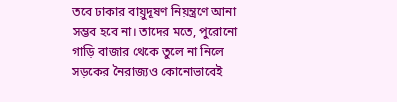তবে ঢাকার বায়ুদূষণ নিয়ন্ত্রণে আনা সম্ভব হবে না। তাদের মতে, পুরোনো গাড়ি বাজার থেকে তুলে না নিলে সড়কের নৈরাজ্যও কোনোভাবেই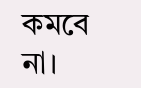কমবে না।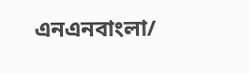এনএনবাংলা/